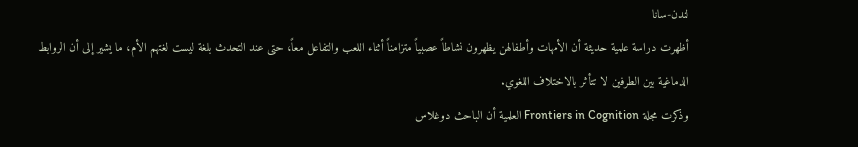لندن-سانا
أظهرت دراسة علمية حديثة أن الأمهات وأطفالهن يظهرون نشاطاً عصبياً متزامناً أثناء اللعب والتفاعل معاً، حتى عند التحدث بلغة ليست لغتهم الأم، ما يشير إلى أن الروابط الدماغية بين الطرفين لا تتأثر بالاختلاف اللغوي.
وذكرت مجلة Frontiers in Cognition العلمية أن الباحث دوغلاس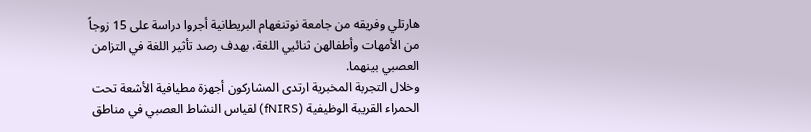هارتلي وفريقه من جامعة نوتنغهام البريطانية أجروا دراسة على 15 زوجاً من الأمهات وأطفالهن ثنائيي اللغة، بهدف رصد تأثير اللغة في التزامن العصبي بينهما.
وخلال التجربة المخبرية ارتدى المشاركون أجهزة مطيافية الأشعة تحت الحمراء القريبة الوظيفية (fNIRS) لقياس النشاط العصبي في مناطق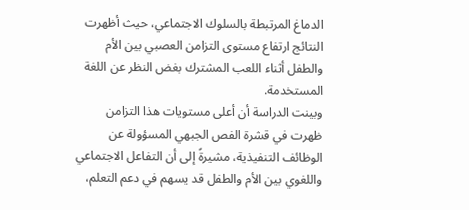الدماغ المرتبطة بالسلوك الاجتماعي، حيث أظهرت النتائج ارتفاع مستوى التزامن العصبي بين الأم والطفل أثناء اللعب المشترك بغض النظر عن اللغة المستخدمة.
وبينت الدراسة أن أعلى مستويات هذا التزامن ظهرت في قشرة الفص الجبهي المسؤولة عن الوظائف التنفيذية، مشيرةً إلى أن التفاعل الاجتماعي واللغوي بين الأم والطفل قد يسهم في دعم التعلم،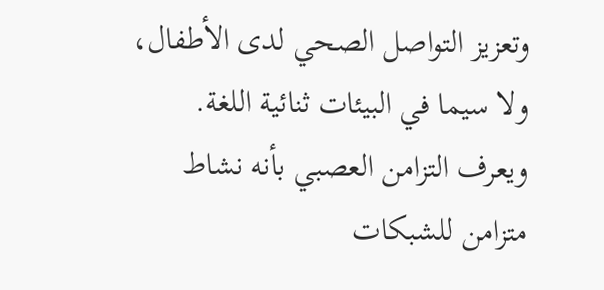وتعزيز التواصل الصحي لدى الأطفال، ولا سيما في البيئات ثنائية اللغة.
ويعرف التزامن العصبي بأنه نشاط متزامن للشبكات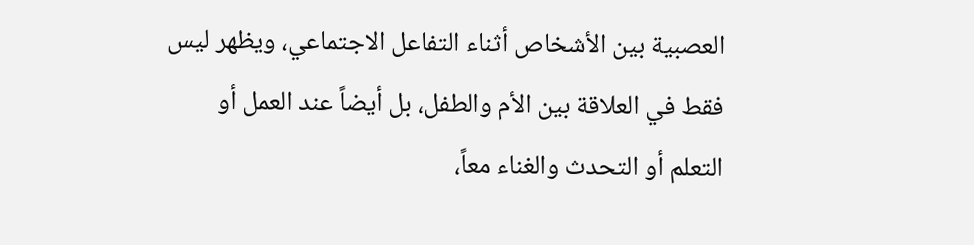العصبية بين الأشخاص أثناء التفاعل الاجتماعي، ويظهر ليس فقط في العلاقة بين الأم والطفل، بل أيضاً عند العمل أو التعلم أو التحدث والغناء معاً،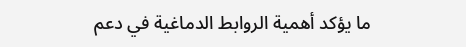ما يؤكد أهمية الروابط الدماغية في دعم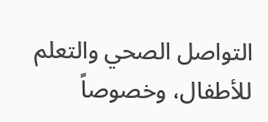التواصل الصحي والتعلم للأطفال، وخصوصاً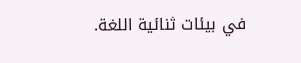في بيئات ثنائية اللغة.